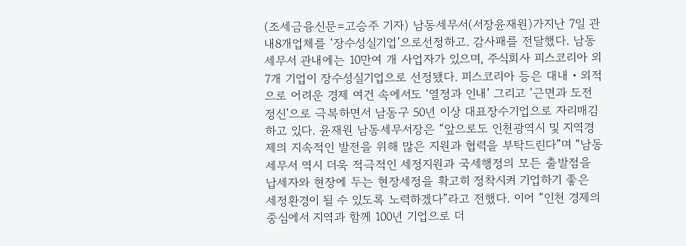(조세금융신문=고승주 기자) 남동세무서(서장윤재원)가지난 7일 관내8개업체를 ‘장수성실기업’으로선정하고. 감사패를 전달했다. 남동세무서 관내에는 10만여 개 사업자가 있으며, 주식회사 피스코리아 외 7개 기업이 장수성실기업으로 선정됐다. 피스코리아 등은 대내・외적으로 어려운 경제 여건 속에서도 ‘열정과 인내’ 그리고 ‘근면과 도전정신’으로 극복하면서 남동구 50년 이상 대표장수기업으로 자리매김하고 있다. 윤재원 남동세무서장은 “앞으로도 인천광역시 및 지역경제의 지속적인 발전을 위해 많은 지원과 협력을 부탁드린다”며 “남동세무서 역시 더욱 적극적인 세정지원과 국세행정의 모든 출발점을 납세자와 현장에 두는 현장세정을 확고히 정착시켜 기업하기 좋은 세정환경이 될 수 있도록 노력하겠다”라고 전했다. 이어 “인천 경제의 중심에서 지역과 함께 100년 기업으로 더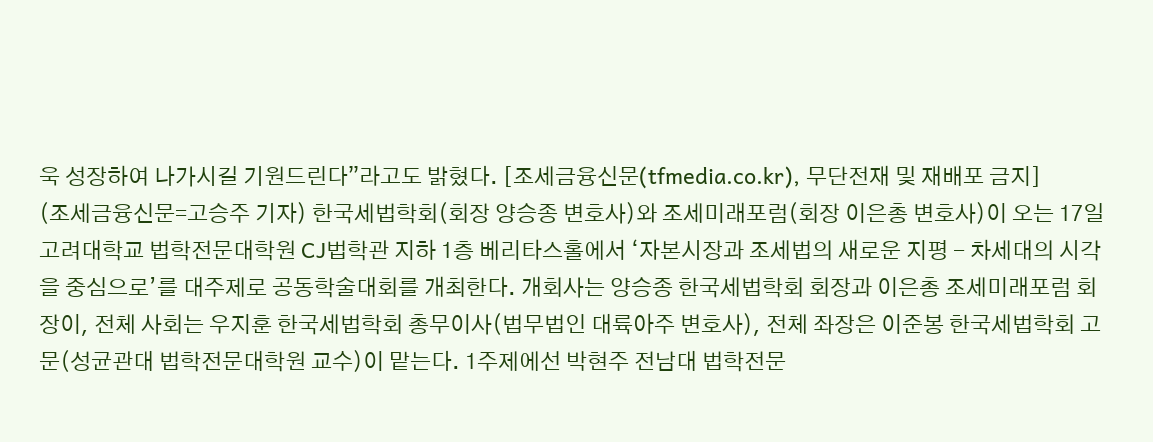욱 성장하여 나가시길 기원드린다”라고도 밝혔다. [조세금융신문(tfmedia.co.kr), 무단전재 및 재배포 금지]
(조세금융신문=고승주 기자) 한국세법학회(회장 양승종 변호사)와 조세미래포럼(회장 이은총 변호사)이 오는 17일 고려대학교 법학전문대학원 CJ법학관 지하 1층 베리타스홀에서 ‘자본시장과 조세법의 새로운 지평 - 차세대의 시각을 중심으로’를 대주제로 공동학술대회를 개최한다. 개회사는 양승종 한국세법학회 회장과 이은총 조세미래포럼 회장이, 전체 사회는 우지훈 한국세법학회 총무이사(법무법인 대륙아주 변호사), 전체 좌장은 이준봉 한국세법학회 고문(성균관대 법학전문대학원 교수)이 맡는다. 1주제에선 박현주 전남대 법학전문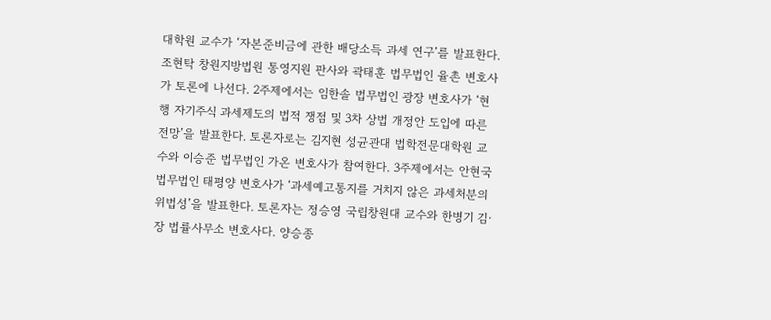대학원 교수가 ‘자본준비금에 관한 배당소득 과세 연구’를 발표한다. 조현탁 창원지방법원 통영지원 판사와 곽태훈 법무법인 율촌 변호사가 토론에 나선다. 2주제에서는 임한솔 법무법인 광장 변호사가 ‘현행 자기주식 과세제도의 법적 쟁점 및 3차 상법 개정안 도입에 따른 전망’을 발표한다. 토론자로는 김지현 성균관대 법학전문대학원 교수와 이승준 법무법인 가온 변호사가 참여한다. 3주제에서는 안현국 법무법인 태평양 변호사가 ‘과세예고통지를 거치지 않은 과세처분의 위법성’을 발표한다. 토론자는 정승영 국립창원대 교수와 한병기 김·장 법률사무소 변호사다. 양승종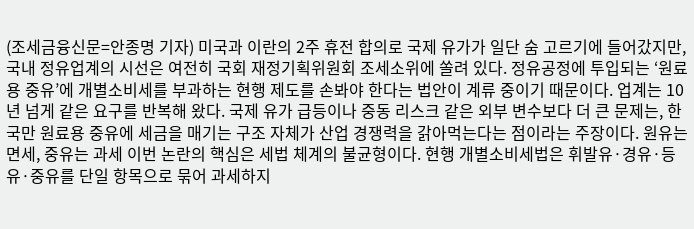(조세금융신문=안종명 기자) 미국과 이란의 2주 휴전 합의로 국제 유가가 일단 숨 고르기에 들어갔지만, 국내 정유업계의 시선은 여전히 국회 재정기획위원회 조세소위에 쏠려 있다. 정유공정에 투입되는 ‘원료용 중유’에 개별소비세를 부과하는 현행 제도를 손봐야 한다는 법안이 계류 중이기 때문이다. 업계는 10년 넘게 같은 요구를 반복해 왔다. 국제 유가 급등이나 중동 리스크 같은 외부 변수보다 더 큰 문제는, 한국만 원료용 중유에 세금을 매기는 구조 자체가 산업 경쟁력을 갉아먹는다는 점이라는 주장이다. 원유는 면세, 중유는 과세 이번 논란의 핵심은 세법 체계의 불균형이다. 현행 개별소비세법은 휘발유·경유·등유·중유를 단일 항목으로 묶어 과세하지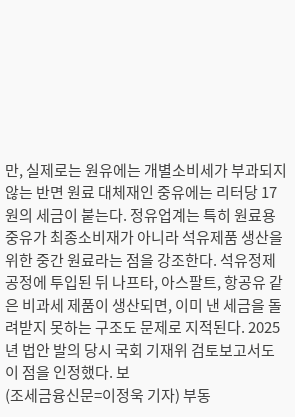만, 실제로는 원유에는 개별소비세가 부과되지 않는 반면 원료 대체재인 중유에는 리터당 17원의 세금이 붙는다. 정유업계는 특히 원료용 중유가 최종소비재가 아니라 석유제품 생산을 위한 중간 원료라는 점을 강조한다. 석유정제 공정에 투입된 뒤 나프타, 아스팔트, 항공유 같은 비과세 제품이 생산되면, 이미 낸 세금을 돌려받지 못하는 구조도 문제로 지적된다. 2025년 법안 발의 당시 국회 기재위 검토보고서도 이 점을 인정했다. 보
(조세금융신문=이정욱 기자) 부동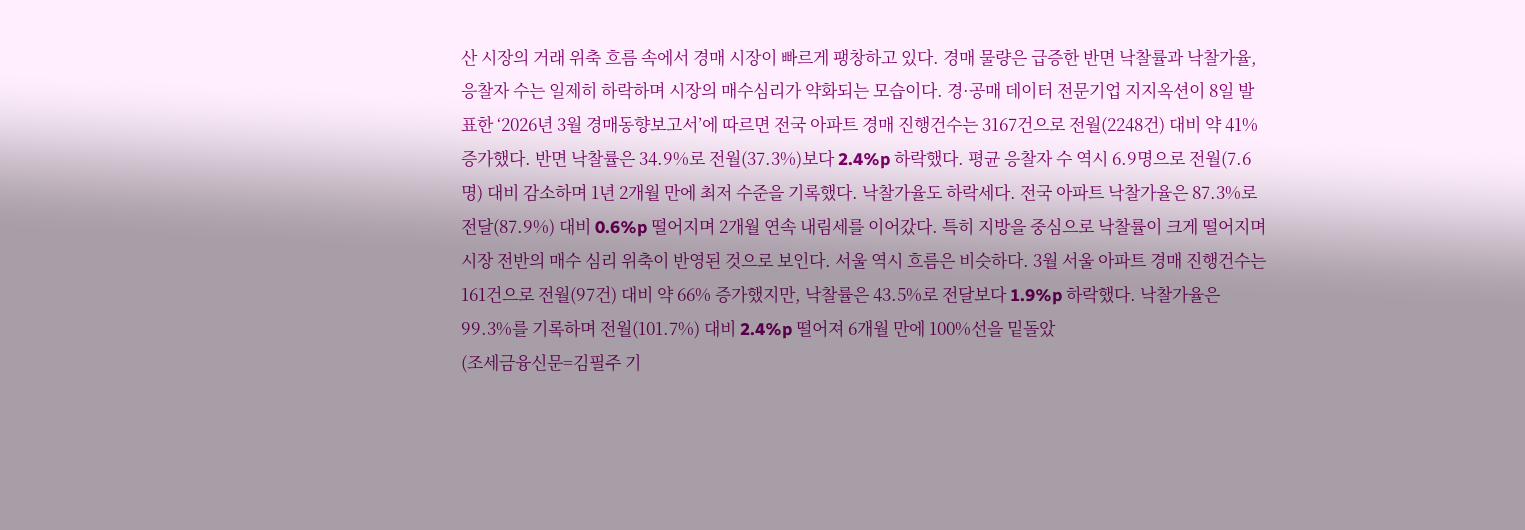산 시장의 거래 위축 흐름 속에서 경매 시장이 빠르게 팽창하고 있다. 경매 물량은 급증한 반면 낙찰률과 낙찰가율, 응찰자 수는 일제히 하락하며 시장의 매수심리가 약화되는 모습이다. 경·공매 데이터 전문기업 지지옥션이 8일 발표한 ‘2026년 3월 경매동향보고서’에 따르면 전국 아파트 경매 진행건수는 3167건으로 전월(2248건) 대비 약 41% 증가했다. 반면 낙찰률은 34.9%로 전월(37.3%)보다 2.4%p 하락했다. 평균 응찰자 수 역시 6.9명으로 전월(7.6명) 대비 감소하며 1년 2개월 만에 최저 수준을 기록했다. 낙찰가율도 하락세다. 전국 아파트 낙찰가율은 87.3%로 전달(87.9%) 대비 0.6%p 떨어지며 2개월 연속 내림세를 이어갔다. 특히 지방을 중심으로 낙찰률이 크게 떨어지며 시장 전반의 매수 심리 위축이 반영된 것으로 보인다. 서울 역시 흐름은 비슷하다. 3월 서울 아파트 경매 진행건수는 161건으로 전월(97건) 대비 약 66% 증가했지만, 낙찰률은 43.5%로 전달보다 1.9%p 하락했다. 낙찰가율은 99.3%를 기록하며 전월(101.7%) 대비 2.4%p 떨어져 6개월 만에 100%선을 밑돌았
(조세금융신문=김필주 기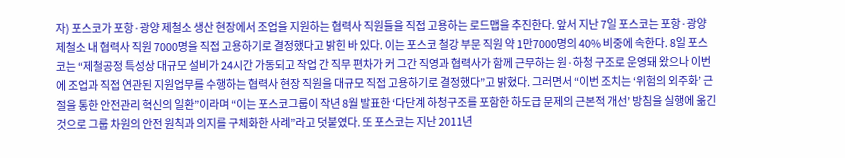자) 포스코가 포항·광양 제철소 생산 현장에서 조업을 지원하는 협력사 직원들을 직접 고용하는 로드맵을 추진한다. 앞서 지난 7일 포스코는 포항·광양 제철소 내 협력사 직원 7000명을 직접 고용하기로 결정했다고 밝힌 바 있다. 이는 포스코 철강 부문 직원 약 1만7000명의 40% 비중에 속한다. 8일 포스코는 “제철공정 특성상 대규모 설비가 24시간 가동되고 작업 간 직무 편차가 커 그간 직영과 협력사가 함께 근무하는 원·하청 구조로 운영돼 왔으나 이번에 조업과 직접 연관된 지원업무를 수행하는 협력사 현장 직원을 대규모 직접 고용하기로 결정했다”고 밝혔다. 그러면서 “이번 조치는 ‘위험의 외주화’ 근절을 통한 안전관리 혁신의 일환”이라며 “이는 포스코그룹이 작년 8월 발표한 ‘다단계 하청구조를 포함한 하도급 문제의 근본적 개선’ 방침을 실행에 옮긴 것으로 그룹 차원의 안전 원칙과 의지를 구체화한 사례”라고 덧붙였다. 또 포스코는 지난 2011년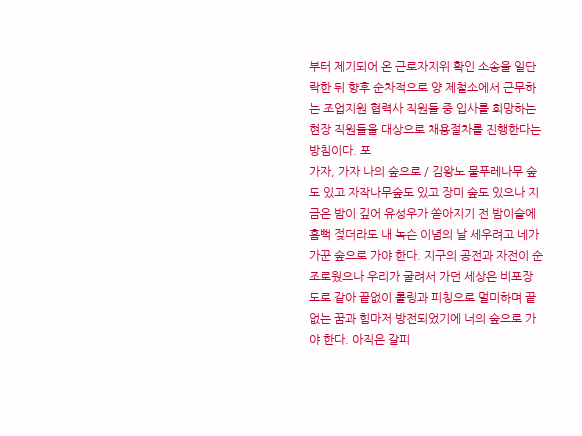부터 제기되어 온 근로자지위 확인 소송을 일단락한 뒤 향후 순차적으로 양 제철소에서 근무하는 조업지원 협력사 직원들 중 입사를 희망하는 현장 직원들을 대상으로 채용절차를 진행한다는 방침이다. 포
가자, 가자 나의 숲으로 / 김왕노 물푸레나무 숲도 있고 자작나무숲도 있고 장미 숲도 있으나 지금은 밤이 깊어 유성우가 쏟아지기 전 밤이슬에 흠뻑 젖더라도 내 녹슨 이념의 날 세우려고 네가 가꾼 숲으로 가야 한다. 지구의 공전과 자전이 순조로웠으나 우리가 굴려서 가던 세상은 비포장도로 같아 끝없이 롤링과 피칭으로 멀미하며 끝없는 꿈과 힘마저 방전되었기에 너의 숲으로 가야 한다. 아직은 갈피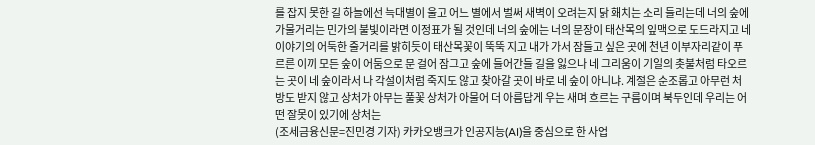를 잡지 못한 길 하늘에선 늑대별이 울고 어느 별에서 벌써 새벽이 오려는지 닭 홰치는 소리 들리는데 너의 숲에 가물거리는 민가의 불빛이라면 이정표가 될 것인데 너의 숲에는 너의 문장이 태산목의 잎맥으로 도드라지고 네 이야기의 어둑한 줄거리를 밝히듯이 태산목꽃이 뚝뚝 지고 내가 가서 잠들고 싶은 곳에 천년 이부자리같이 푸르른 이끼 모든 숲이 어둠으로 문 걸어 잠그고 숲에 들어간들 길을 잃으나 네 그리움이 기일의 촛불처럼 타오르는 곳이 네 숲이라서 나 각설이처럼 죽지도 않고 찾아갈 곳이 바로 네 숲이 아니냐. 계절은 순조롭고 아무런 처방도 받지 않고 상처가 아무는 풀꽃 상처가 아물어 더 아름답게 우는 새며 흐르는 구름이며 북두인데 우리는 어떤 잘못이 있기에 상처는
(조세금융신문=진민경 기자) 카카오뱅크가 인공지능(AI)을 중심으로 한 사업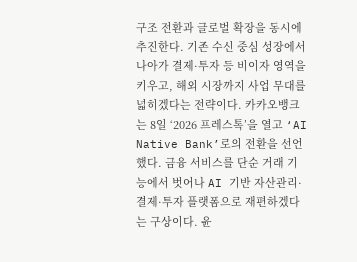구조 전환과 글로벌 확장을 동시에 추진한다. 기존 수신 중심 성장에서 나아가 결제·투자 등 비이자 영역을 키우고, 해외 시장까지 사업 무대를 넓히겠다는 전략이다. 카카오뱅크는 8일 ‘2026 프레스톡’을 열고 ‘AI Native Bank’로의 전환을 선언했다. 금융 서비스를 단순 거래 기능에서 벗어나 AI 기반 자산관리·결제·투자 플랫폼으로 재편하겠다는 구상이다. 윤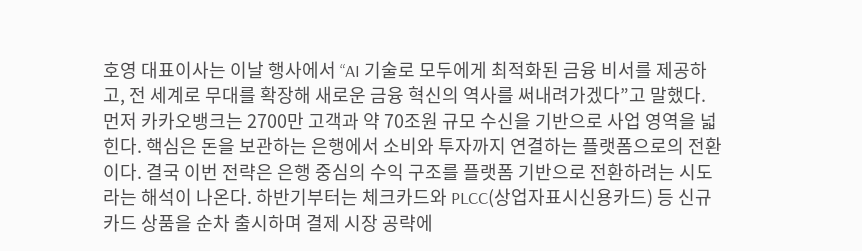호영 대표이사는 이날 행사에서 “AI 기술로 모두에게 최적화된 금융 비서를 제공하고, 전 세계로 무대를 확장해 새로운 금융 혁신의 역사를 써내려가겠다”고 말했다. 먼저 카카오뱅크는 2700만 고객과 약 70조원 규모 수신을 기반으로 사업 영역을 넓힌다. 핵심은 돈을 보관하는 은행에서 소비와 투자까지 연결하는 플랫폼으로의 전환이다. 결국 이번 전략은 은행 중심의 수익 구조를 플랫폼 기반으로 전환하려는 시도라는 해석이 나온다. 하반기부터는 체크카드와 PLCC(상업자표시신용카드) 등 신규 카드 상품을 순차 출시하며 결제 시장 공략에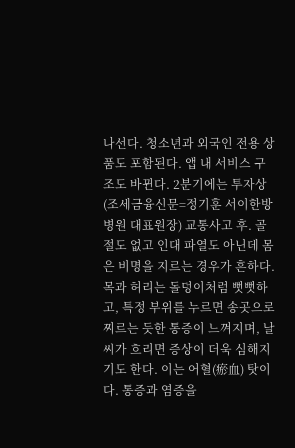나선다. 청소년과 외국인 전용 상품도 포함된다. 앱 내 서비스 구조도 바뀐다. 2분기에는 투자상
(조세금융신문=정기훈 서이한방병원 대표원장) 교통사고 후. 골절도 없고 인대 파열도 아닌데 몸은 비명을 지르는 경우가 흔하다. 목과 허리는 돌덩이처럼 뻣뻣하고, 특정 부위를 누르면 송곳으로 찌르는 듯한 통증이 느껴지며, 날씨가 흐리면 증상이 더욱 심해지기도 한다. 이는 어혈(瘀血) 탓이다. 통증과 염증을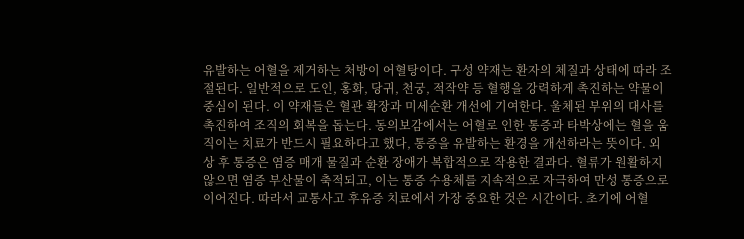유발하는 어혈을 제거하는 처방이 어혈탕이다. 구성 약재는 환자의 체질과 상태에 따라 조절된다. 일반적으로 도인, 홍화, 당귀, 천궁, 적작약 등 혈행을 강력하게 촉진하는 약물이 중심이 된다. 이 약재들은 혈관 확장과 미세순환 개선에 기여한다. 울체된 부위의 대사를 촉진하여 조직의 회복을 돕는다. 동의보감에서는 어혈로 인한 통증과 타박상에는 혈을 움직이는 치료가 반드시 필요하다고 했다, 통증을 유발하는 환경을 개선하라는 뜻이다. 외상 후 통증은 염증 매개 물질과 순환 장애가 복합적으로 작용한 결과다. 혈류가 원활하지 않으면 염증 부산물이 축적되고, 이는 통증 수용체를 지속적으로 자극하여 만성 통증으로 이어진다. 따라서 교통사고 후유증 치료에서 가장 중요한 것은 시간이다. 초기에 어혈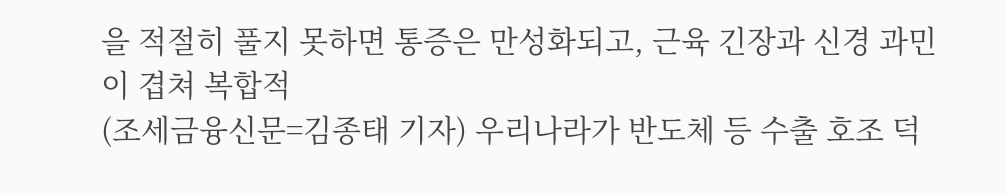을 적절히 풀지 못하면 통증은 만성화되고, 근육 긴장과 신경 과민이 겹쳐 복합적
(조세금융신문=김종태 기자) 우리나라가 반도체 등 수출 호조 덕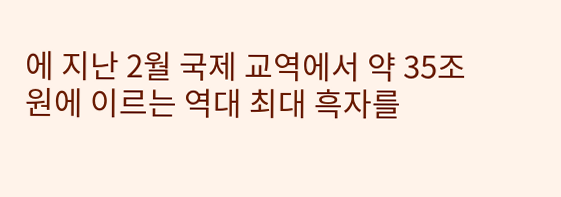에 지난 2월 국제 교역에서 약 35조원에 이르는 역대 최대 흑자를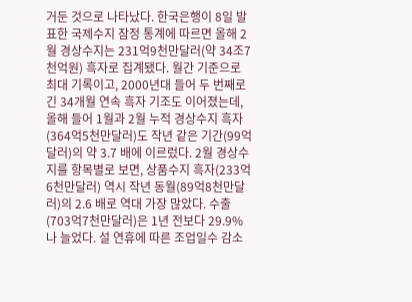거둔 것으로 나타났다. 한국은행이 8일 발표한 국제수지 잠정 통계에 따르면 올해 2월 경상수지는 231억9천만달러(약 34조7천억원) 흑자로 집계됐다. 월간 기준으로 최대 기록이고, 2000년대 들어 두 번째로 긴 34개월 연속 흑자 기조도 이어졌는데, 올해 들어 1월과 2월 누적 경상수지 흑자(364억5천만달러)도 작년 같은 기간(99억달러)의 약 3.7 배에 이르렀다. 2월 경상수지를 항목별로 보면, 상품수지 흑자(233억6천만달러) 역시 작년 동월(89억8천만달러)의 2.6 배로 역대 가장 많았다. 수출(703억7천만달러)은 1년 전보다 29.9%나 늘었다. 설 연휴에 따른 조업일수 감소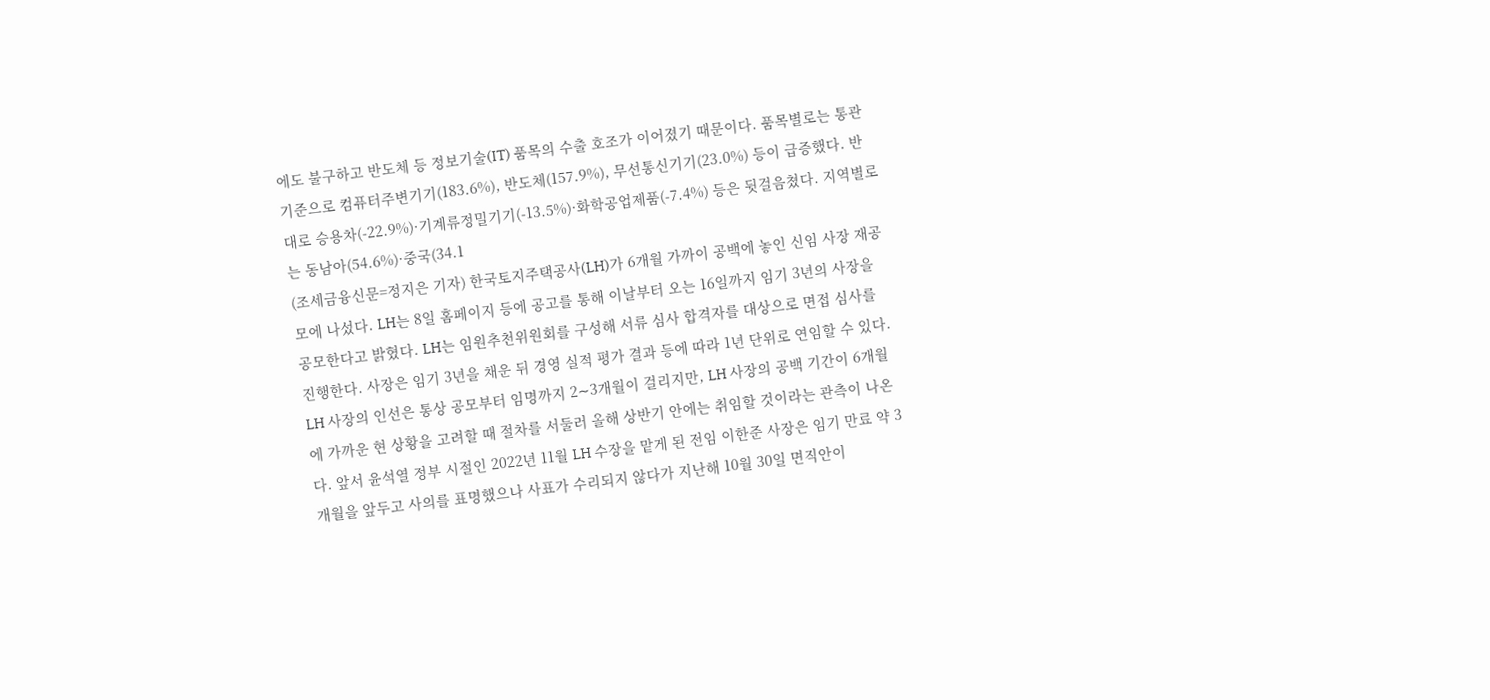에도 불구하고 반도체 등 정보기술(IT) 품목의 수출 호조가 이어졌기 때문이다. 품목별로는 통관 기준으로 컴퓨터주변기기(183.6%), 반도체(157.9%), 무선통신기기(23.0%) 등이 급증했다. 반대로 승용차(-22.9%)·기계류정밀기기(-13.5%)·화학공업제품(-7.4%) 등은 뒷걸음쳤다. 지역별로는 동남아(54.6%)·중국(34.1
(조세금융신문=정지은 기자) 한국토지주택공사(LH)가 6개월 가까이 공백에 놓인 신임 사장 재공모에 나섰다. LH는 8일 홈페이지 등에 공고를 통해 이날부터 오는 16일까지 임기 3년의 사장을 공모한다고 밝혔다. LH는 임원추천위원회를 구성해 서류 심사 합격자를 대상으로 면접 심사를 진행한다. 사장은 임기 3년을 채운 뒤 경영 실적 평가 결과 등에 따라 1년 단위로 연임할 수 있다. LH 사장의 인선은 통상 공모부터 임명까지 2∼3개월이 걸리지만, LH 사장의 공백 기간이 6개월에 가까운 현 상황을 고려할 때 절차를 서둘러 올해 상반기 안에는 취임할 것이라는 관측이 나온다. 앞서 윤석열 정부 시절인 2022년 11월 LH 수장을 맡게 된 전임 이한준 사장은 임기 만료 약 3개월을 앞두고 사의를 표명했으나 사표가 수리되지 않다가 지난해 10월 30일 면직안이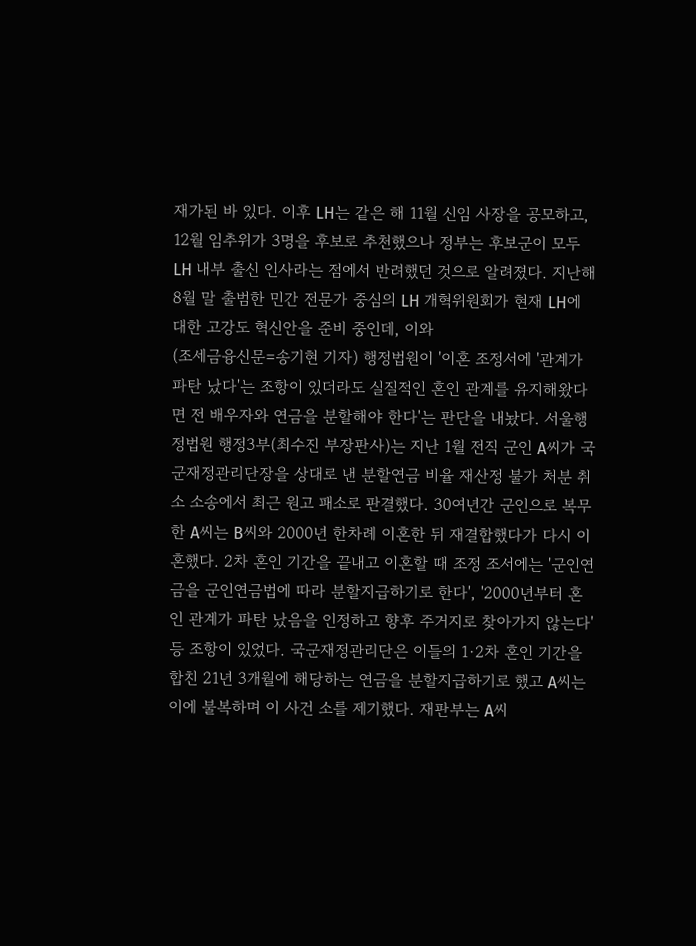재가된 바 있다. 이후 LH는 같은 해 11월 신임 사장을 공모하고, 12월 임추위가 3명을 후보로 추천했으나 정부는 후보군이 모두 LH 내부 출신 인사라는 점에서 반려했던 것으로 알려졌다. 지난해 8월 말 출범한 민간 전문가 중심의 LH 개혁위원회가 현재 LH에 대한 고강도 혁신안을 준비 중인데, 이와
(조세금융신문=송기현 기자) 행정법원이 '이혼 조정서에 '관계가 파탄 났다'는 조항이 있더라도 실질적인 혼인 관계를 유지해왔다면 전 배우자와 연금을 분할해야 한다'는 판단을 내놨다. 서울행정법원 행정3부(최수진 부장판사)는 지난 1월 전직 군인 A씨가 국군재정관리단장을 상대로 낸 분할연금 비율 재산정 불가 처분 취소 소송에서 최근 원고 패소로 판결했다. 30여년간 군인으로 복무한 A씨는 B씨와 2000년 한차례 이혼한 뒤 재결합했다가 다시 이혼했다. 2차 혼인 기간을 끝내고 이혼할 때 조정 조서에는 '군인연금을 군인연금법에 따라 분할지급하기로 한다', '2000년부터 혼인 관계가 파탄 났음을 인정하고 향후 주거지로 찾아가지 않는다' 등 조항이 있었다. 국군재정관리단은 이들의 1·2차 혼인 기간을 합친 21년 3개월에 해당하는 연금을 분할지급하기로 했고 A씨는 이에 불복하며 이 사건 소를 제기했다. 재판부는 A씨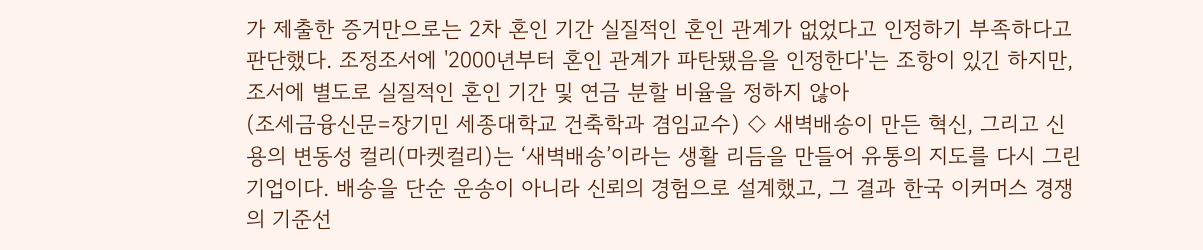가 제출한 증거만으로는 2차 혼인 기간 실질적인 혼인 관계가 없었다고 인정하기 부족하다고 판단했다. 조정조서에 '2000년부터 혼인 관계가 파탄됐음을 인정한다'는 조항이 있긴 하지만, 조서에 별도로 실질적인 혼인 기간 및 연금 분할 비율을 정하지 않아
(조세금융신문=장기민 세종대학교 건축학과 겸임교수) ◇ 새벽배송이 만든 혁신, 그리고 신용의 변동성 컬리(마켓컬리)는 ‘새벽배송’이라는 생활 리듬을 만들어 유통의 지도를 다시 그린 기업이다. 배송을 단순 운송이 아니라 신뢰의 경험으로 설계했고, 그 결과 한국 이커머스 경쟁의 기준선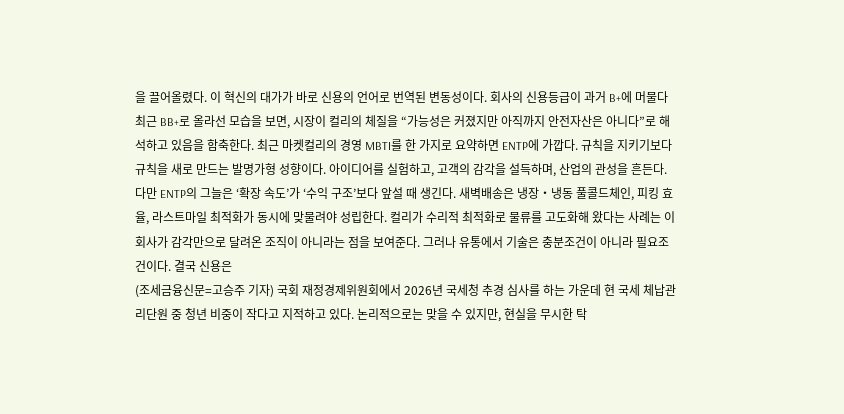을 끌어올렸다. 이 혁신의 대가가 바로 신용의 언어로 번역된 변동성이다. 회사의 신용등급이 과거 B+에 머물다 최근 BB+로 올라선 모습을 보면, 시장이 컬리의 체질을 “가능성은 커졌지만 아직까지 안전자산은 아니다”로 해석하고 있음을 함축한다. 최근 마켓컬리의 경영 MBTI를 한 가지로 요약하면 ENTP에 가깝다. 규칙을 지키기보다 규칙을 새로 만드는 발명가형 성향이다. 아이디어를 실험하고, 고객의 감각을 설득하며, 산업의 관성을 흔든다. 다만 ENTP의 그늘은 ‘확장 속도’가 ‘수익 구조’보다 앞설 때 생긴다. 새벽배송은 냉장‧냉동 풀콜드체인, 피킹 효율, 라스트마일 최적화가 동시에 맞물려야 성립한다. 컬리가 수리적 최적화로 물류를 고도화해 왔다는 사례는 이 회사가 감각만으로 달려온 조직이 아니라는 점을 보여준다. 그러나 유통에서 기술은 충분조건이 아니라 필요조건이다. 결국 신용은
(조세금융신문=고승주 기자) 국회 재정경제위원회에서 2026년 국세청 추경 심사를 하는 가운데 현 국세 체납관리단원 중 청년 비중이 작다고 지적하고 있다. 논리적으로는 맞을 수 있지만, 현실을 무시한 탁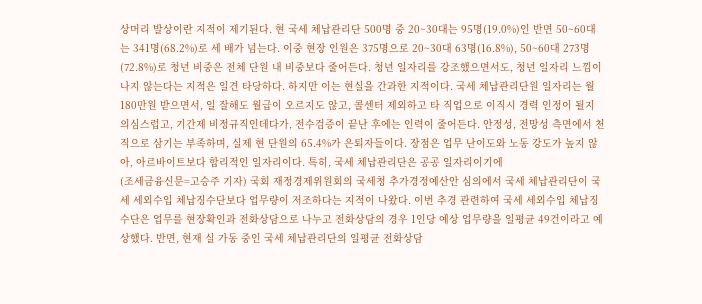상머리 발상이란 지적이 제기된다. 현 국세 체납관리단 500명 중 20~30대는 95명(19.0%)인 반면 50~60대는 341명(68.2%)로 세 배가 넘는다. 이중 현장 인원은 375명으로 20~30대 63명(16.8%), 50~60대 273명(72.8%)로 청년 비중은 전체 단원 내 비중보다 줄어든다. 청년 일자리를 강조했으면서도, 청년 일자리 느낌이 나지 않는다는 지적은 일견 타당하다. 하지만 이는 현실을 간과한 지적이다. 국세 체납관리단원 일자리는 월 180만원 받으면서, 일 잘해도 월급이 오르지도 않고, 콜센터 제외하고 타 직업으로 이직시 경력 인정이 될지 의심스럽고, 기간제 비정규직인데다가, 전수검증이 끝난 후에는 인력이 줄어든다. 안정성, 전망성 측면에서 천직으로 삼기는 부족하며, 실제 현 단원의 65.4%가 은퇴자들이다. 장점은 업무 난이도와 노동 강도가 높지 않아, 아르바이트보다 합리적인 일자리이다. 특히, 국세 체납관리단은 공공 일자리이기에
(조세금융신문=고승주 기자) 국회 재정경제위원회의 국세청 추가경정예산안 심의에서 국세 체납관리단이 국세 세외수입 체납징수단보다 업무량이 저조하다는 지적이 나왔다. 이번 추경 관련하여 국세 세외수입 체납징수단은 업무를 현장확인과 전화상담으로 나누고 전화상담의 경우 1인당 예상 업무량을 일평균 49건이라고 예상했다. 반면, 현재 실 가동 중인 국세 체납관리단의 일평균 전화상담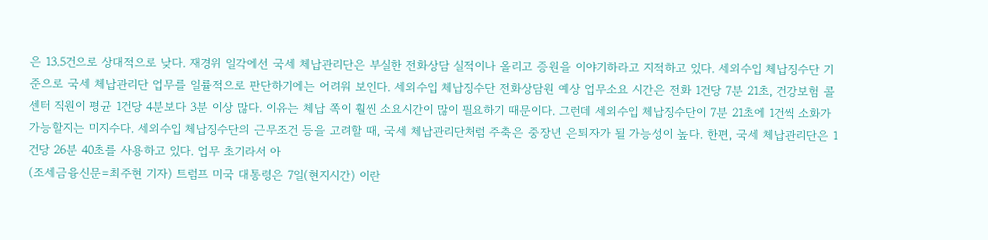은 13.5건으로 상대적으로 낮다. 재경위 일각에선 국세 체납관리단은 부실한 전화상담 실적이나 올리고 증원을 이야기하라고 지적하고 있다. 세외수입 체납징수단 기준으로 국세 체납관리단 업무를 일률적으로 판단하기에는 어려워 보인다. 세외수입 체납징수단 전화상담원 예상 업무소요 시간은 전화 1건당 7분 21초, 건강보험 콜센터 직원이 평균 1건당 4분보다 3분 이상 많다. 이유는 체납 쪽이 훨씬 소요시간이 많이 필요하기 때문이다. 그런데 세외수입 체납징수단이 7분 21초에 1건씩 소화가 가능할지는 미지수다. 세외수입 체납징수단의 근무조건 등을 고려할 때, 국세 체납관리단처럼 주축은 중장년 은퇴자가 될 가능성이 높다. 한편, 국세 체납관리단은 1건당 26분 40초를 사용하고 있다. 업무 초기라서 아
(조세금융신문=최주현 기자) 트럼프 미국 대통령은 7일(현지시간) 이란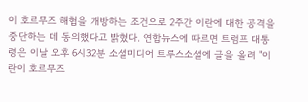이 호르무즈 해협을 개방하는 조건으로 2주간 이란에 대한 공격을 중단하는 데 동의했다고 밝혔다. 연합뉴스에 따르면 트럼프 대통령은 이날 오후 6시32분 소셜미디어 트루스소셜에 글을 올려 "이란이 호르무즈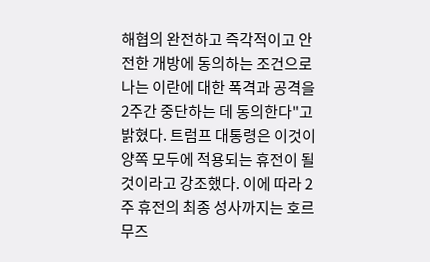해협의 완전하고 즉각적이고 안전한 개방에 동의하는 조건으로 나는 이란에 대한 폭격과 공격을 2주간 중단하는 데 동의한다"고 밝혔다. 트럼프 대통령은 이것이 양쪽 모두에 적용되는 휴전이 될 것이라고 강조했다. 이에 따라 2주 휴전의 최종 성사까지는 호르무즈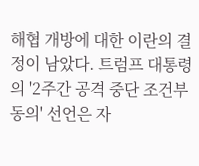해협 개방에 대한 이란의 결정이 남았다. 트럼프 대통령의 '2주간 공격 중단 조건부 동의' 선언은 자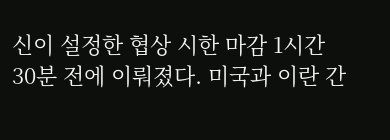신이 설정한 협상 시한 마감 1시간 30분 전에 이뤄졌다. 미국과 이란 간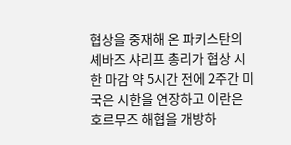협상을 중재해 온 파키스탄의 셰바즈 샤리프 총리가 협상 시한 마감 약 5시간 전에 2주간 미국은 시한을 연장하고 이란은 호르무즈 해협을 개방하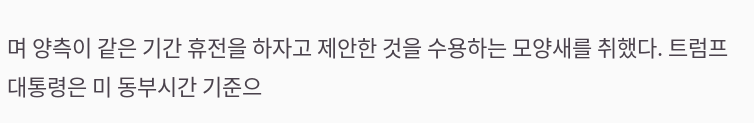며 양측이 같은 기간 휴전을 하자고 제안한 것을 수용하는 모양새를 취했다. 트럼프 대통령은 미 동부시간 기준으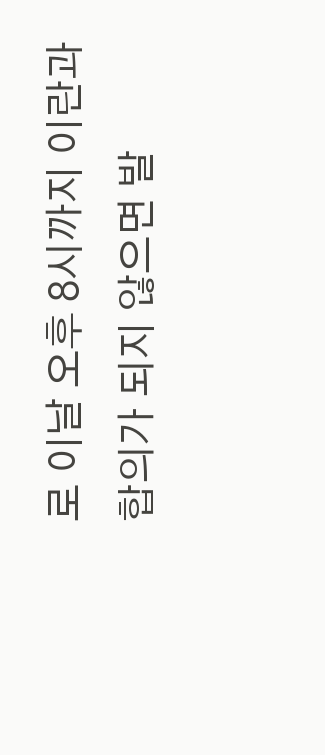로 이날 오후 8시까지 이란과 합의가 되지 않으면 발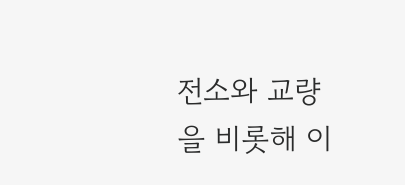전소와 교량을 비롯해 이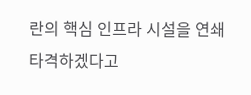란의 핵심 인프라 시설을 연쇄 타격하겠다고